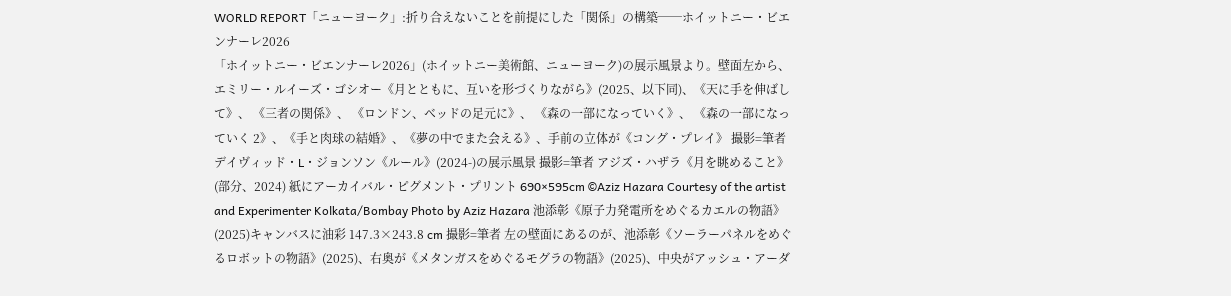WORLD REPORT「ニューヨーク」:折り合えないことを前提にした「関係」の構築──ホイットニー・ビエンナーレ2026
「ホイットニー・ビエンナーレ2026」(ホイットニー美術館、ニューヨーク)の展示風景より。壁面左から、エミリー・ルイーズ・ゴシオー《月とともに、互いを形づくりながら》(2025、以下同)、《天に手を伸ばして》、 《三者の関係》、 《ロンドン、ベッドの足元に》、 《森の一部になっていく》、 《森の一部になっていく 2》、《手と肉球の結婚》、《夢の中でまた会える》、手前の立体が《コング・プレイ》 撮影=筆者 デイヴィッド・L・ジョンソン《ルール》(2024-)の展示風景 撮影=筆者 アジズ・ハザラ《月を眺めること》(部分、2024) 紙にアーカイバル・ピグメント・プリント 690×595cm ©Aziz Hazara Courtesy of the artist and Experimenter Kolkata/Bombay Photo by Aziz Hazara 池添彰《原子力発電所をめぐるカエルの物語》(2025)キャンバスに油彩 147.3×243.8 cm 撮影=筆者 左の壁面にあるのが、池添彰《ソーラーパネルをめぐるロボットの物語》(2025)、右奥が《メタンガスをめぐるモグラの物語》(2025)、中央がアッシュ・アーダ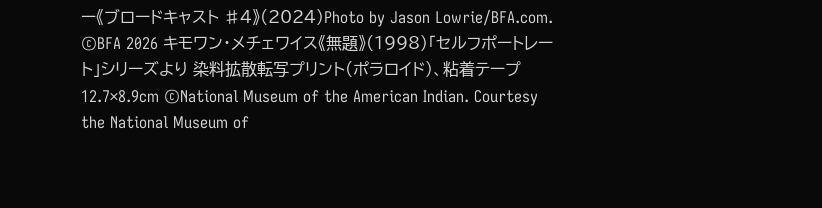ー《ブロードキャスト ♯4》(2024)Photo by Jason Lowrie/BFA.com. ©BFA 2026 キモワン・メチェワイス《無題》(1998)「セルフポートレート」シリーズより 染料拡散転写プリント(ポラロイド)、粘着テープ 12.7×8.9cm ©National Museum of the American Indian. Courtesy the National Museum of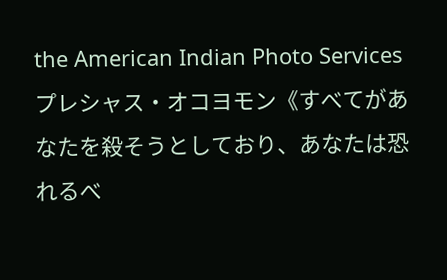the American Indian Photo Services プレシャス・オコヨモン《すべてがあなたを殺そうとしており、あなたは恐れるべ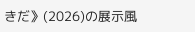きだ》(2026)の展示風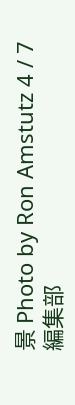景 Photo by Ron Amstutz 4 / 7
編集部